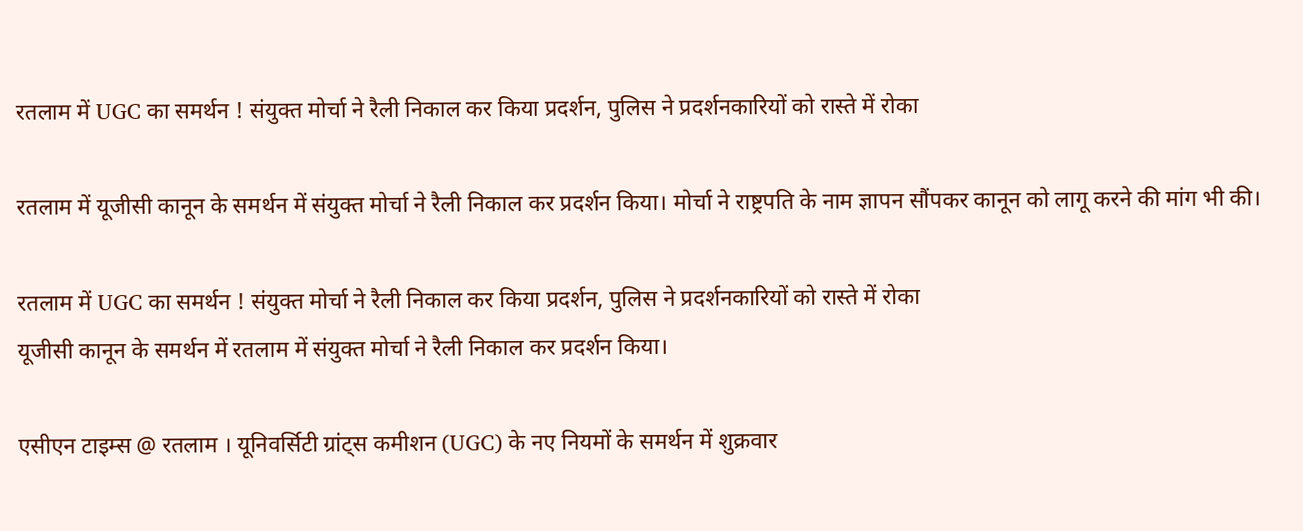रतलाम में UGC का समर्थन ! संयुक्त मोर्चा ने रैली निकाल कर किया प्रदर्शन, पुलिस ने प्रदर्शनकारियों को रास्ते में रोका

रतलाम में यूजीसी कानून के समर्थन में संयुक्त मोर्चा ने रैली निकाल कर प्रदर्शन किया। मोर्चा ने राष्ट्रपति के नाम ज्ञापन सौंपकर कानून को लागू करने की मांग भी की।

रतलाम में UGC का समर्थन ! संयुक्त मोर्चा ने रैली निकाल कर किया प्रदर्शन, पुलिस ने प्रदर्शनकारियों को रास्ते में रोका
यूजीसी कानून के समर्थन में रतलाम में संयुक्त मोर्चा ने रैली निकाल कर प्रदर्शन किया।

एसीएन टाइम्स @ रतलाम । यूनिवर्सिटी ग्रांट्स कमीशन (UGC) के नए नियमों के समर्थन में शुक्रवार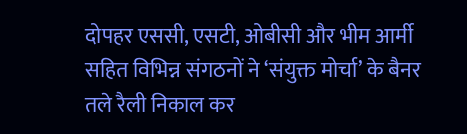दोपहर एससी, एसटी, ओबीसी और भीम आर्मी सहित विभिन्न संगठनों ने ‘संयुक्त मोर्चा’ के बैनर तले रैली निकाल कर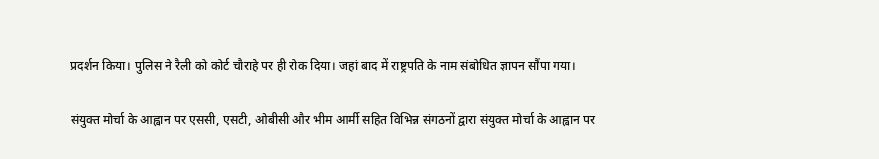प्रदर्शन किया। पुलिस ने रैली को कोर्ट चौराहे पर ही रोक दिया। जहां बाद में राष्ट्रपति के नाम संबोधित ज्ञापन सौंपा गया।

संयुक्त मोर्चा के आह्वान पर एससी, एसटी, ओबीसी और भीम आर्मी सहित विभिन्न संगठनों द्वारा संयुक्त मोर्चा के आह्वान पर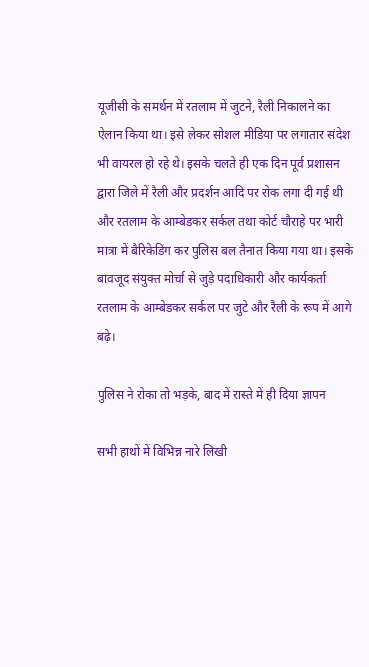यूजीसी के समर्थन में रतलाम में जुटने, रैली निकालने का ऐलान किया था। इसे लेकर सोशल मीडिया पर लगातार संदेश भी वायरल हो रहे थे। इसके चलते ही एक दिन पूर्व प्रशासन द्वारा जिले में रैली और प्रदर्शन आदि पर रोक लगा दी गई थी और रतलाम के आम्बेडकर सर्कल तथा कोर्ट चौराहे पर भारी मात्रा में बैरिकेडिंग कर पुलिस बल तैनात किया गया था। इसके बावजूद संयुक्त मोर्चा से जुड़े पदाधिकारी और कार्यकर्ता रतलाम के आम्बेडकर सर्कल पर जुटे और रैली के रूप में आगे बढ़े।

पुलिस ने रोका तो भड़के, बाद में रास्ते में ही दिया ज्ञापन

सभी हाथों में विभिन्न नारे लिखी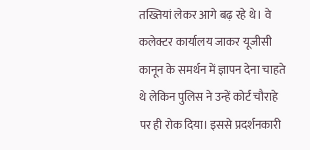तख्तियां लेकर आगे बढ़ रहे थे। वे कलेक्टर कार्यालय जाकर यूजीसी कानून के समर्थन में ज्ञापन देना चाहते थे लेकिन पुलिस ने उन्हें कोर्ट चौराहे पर ही रोक दिया। इससे प्रदर्शनकारी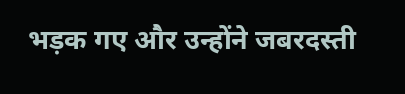भड़क गए और उन्होंने जबरदस्ती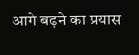आगे बढ़ने का प्रयास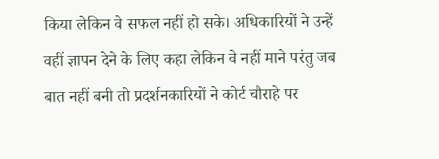किया लेकिन वे सफल नहीं हो सके। अधिकारियों ने उन्हें वहीं ज्ञापन देने के लिए कहा लेकिन वे नहीं माने परंतु जब बात नहीं बनी तो प्रदर्शनकारियों ने कोर्ट चौराहे पर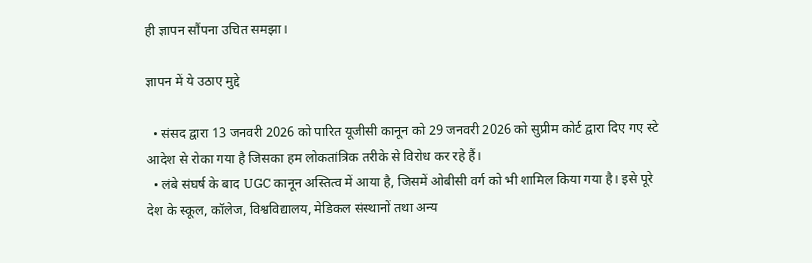ही ज्ञापन सौंपना उचित समझा।

ज्ञापन में ये उठाए मुद्दे

  • संसद द्वारा 13 जनवरी 2026 को पारित यूजीसी कानून को 29 जनवरी 2026 को सुप्रीम कोर्ट द्वारा दिए गए स्टे आदेश से रोका गया है जिसका हम लोकतांत्रिक तरीके से विरोध कर रहे हैं।
  • लंबे संघर्ष के बाद UGC कानून अस्तित्व में आया है, जिसमें ओबीसी वर्ग को भी शामिल किया गया है। इसे पूरे देश के स्कूल, कॉलेज, विश्वविद्यालय, मेडिकल संस्थानों तथा अन्य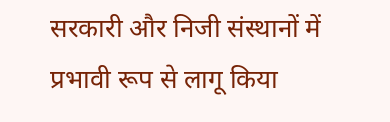सरकारी और निजी संस्थानों में प्रभावी रूप से लागू किया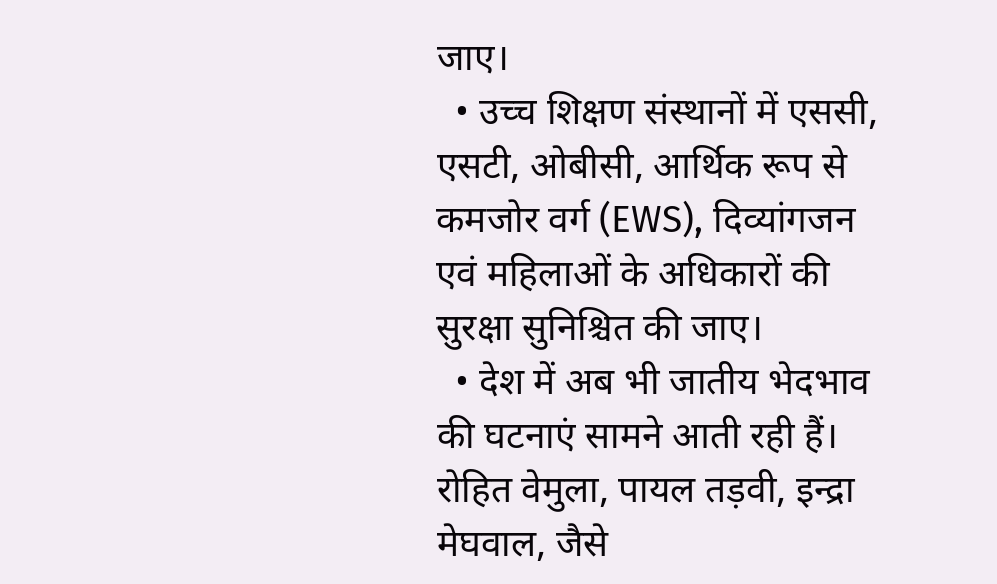जाए।
  • उच्च शिक्षण संस्थानों में एससी, एसटी, ओबीसी, आर्थिक रूप से कमजोर वर्ग (EWS), दिव्यांगजन एवं महिलाओं के अधिकारों की सुरक्षा सुनिश्चित की जाए।
  • देश में अब भी जातीय भेदभाव की घटनाएं सामने आती रही हैं। रोहित वेमुला, पायल तड़वी, इन्द्रा मेघवाल, जैसे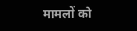मामलों को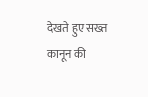देखते हुए सख्त कानून की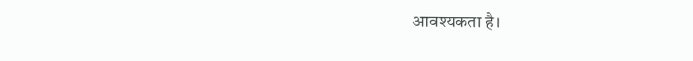आवश्यकता है।